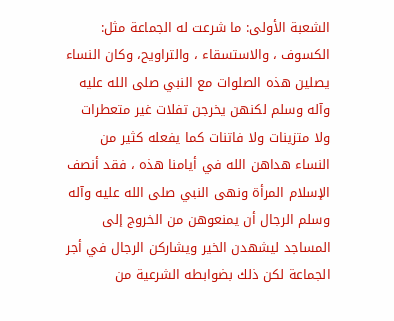الشعبة الأولى: ما شرعت له الجماعة مثل: الكسوف ، والاستسقاء ، والتراويح، وكان النساء يصلين هذه الصلوات مع النبي صلى الله عليه وآله وسلم لكنهن يخرجن تفلات غير متعطرات ولا متزينات ولا فاتنات كما يفعله كثير من النساء هداهن الله في أيامنا هذه ، فقد أنصف الإسلام المرأة ونهى النبي صلى الله عليه وآله وسلم الرجال أن يمنعوهن من الخروج إلى المساجد ليشهدن الخير ويشاركن الرجال في أجر الجماعة لكن ذلك بضوابطه الشرعية من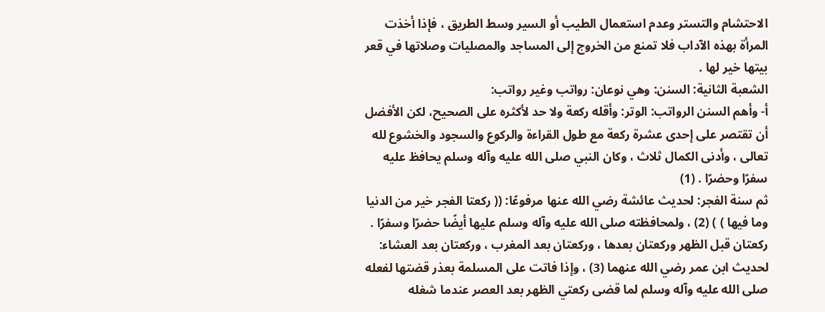الاحتشام والتستر وعدم استعمال الطيب أو السير وسط الطريق ، فإذا أخذت المرأة بهذه الآداب فلا تمنع من الخروج إلى المساجد والمصليات وصلاتها في قعر بيتها خير لها .
الشعبة الثانية: السنن: وهي نوعان: رواتب وغير رواتب:
أ- وأهم السنن الرواتب: الوتر: وأقله ركعة ولا حد لأكثره على الصحيح، لكن الأفضل أن تقتصر على إحدى عشرة ركعة مع طول القراءة والركوع والسجود والخشوع لله تعالى ، وأدنى الكمال ثلاث ، وكان النبي صلى الله عليه وآله وسلم يحافظ عليه سفرًا وحضرًا . (1)
ثم سنة الفجر: لحديث عائشة رضي الله عنها مرفوعًا: (( ركعتا الفجر خير من الدنيا وما فيها ) ) (2) ، ولمحافظته صلى الله عليه وآله وسلم عليها أيضًا حضرًا وسفرًا .
ركعتان قبل الظهر وركعتان بعدها ، وركعتان بعد المغرب ، وركعتان بعد العشاء: لحديث ابن عمر رضي الله عنهما (3) ، وإذا فاتت على المسلمة بعذر قضتها لفعله صلى الله عليه وآله وسلم لما قضى ركعتي الظهر بعد العصر عندما شغله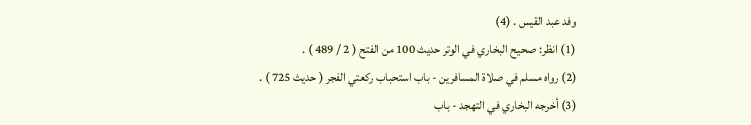وفد عبد القيس . (4)
(1) انظر: صحيح البخاري في الوتر حديث 100 من الفتح ( 2 / 489 ) .
(2) رواه مسلم في صلاة المسافرين - باب استحباب ركعتي الفجر ( حديث 725 ) .
(3) أخرجه البخاري في التهجد - باب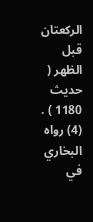الركعتان قبل الظهر ( حديث 1180 ) .
(4) رواه البخاري في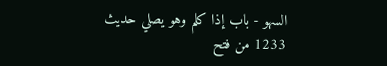السهو - باب إذا كلم وهو يصلي حديث 1233 من فتح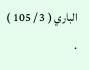الباري ( 3 / 105 ) .